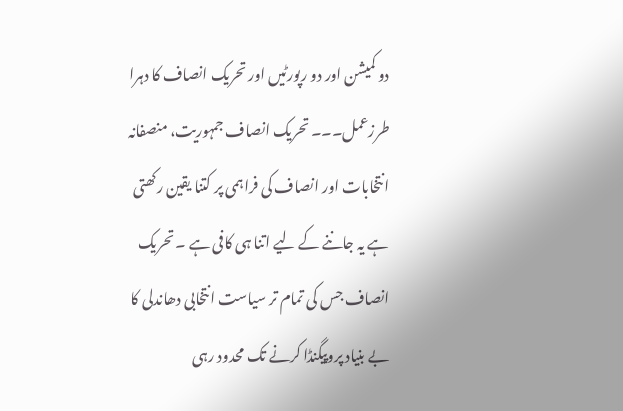دو کمیشن اور دو رپورٹیں اور تحریک انصاف کا دہرا طرزعمل۔۔۔ تحریک انصاف جمہوریت، منصفانہ انتخابات اور انصاف کی فراہمی پر کتنا یقین رکھتی ہے یہ جاننے کے لیے اتنا ہی کافی ہے ۔ تحریک انصاف جس کی تمام تر سیاست انتخابی دھاندلی کا بے بنیاد پروپیگنڈا کرنے تک محدود رہی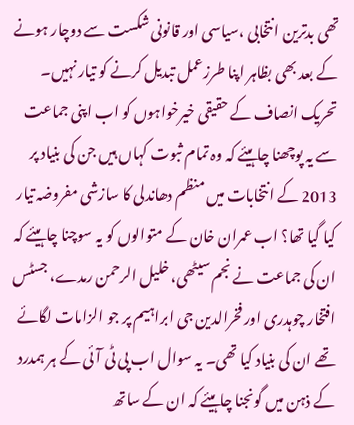تھی بدترین انتخابی ،سیاسی اور قانونی شکست سے دوچار ہونے کے بعد بھی بظاہر اپنا طرزعمل تبدیل کرنے کو تیار نہیں۔ تحریک انصاف کے حقیقی خیرخواہوں کو اب اپنی جماعت سے یہ پوچھنا چاہیئے کہ وہ تمام ثبوت کہاں ہیں جن کی بنیاد پر 2013 کے انتخابات میں منظم دھاندلی کا سازشی مفروضہ تیار کیا گیا تھا؟ اب عمران خان کے متوالوں کو یہ سوچنا چاہیئے کہ ان کی جماعت نے نجم سیٹھی، خلیل الرحمن رمدے، جسٹس افتخار چوہدری اور فخرالدین جی ابراہیم پر جو الزامات لگائے تھے ان کی بنیاد کیا تھی۔ یہ سوال اب پی ٹی آئی کے ہر ہمدرد کے ذہن میں گونجنا چاہیئے کہ ان کے ساتھ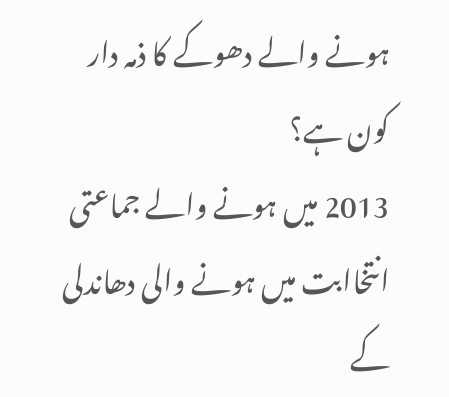ہونے والے دھوکے کا ذمہ دار کون ہے؟
2013 میں ہونے والے جماعتی انتخاابت میں ہونے والی دھاندلی کے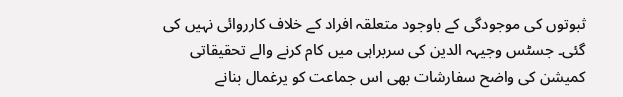ثبوتوں کی موجودگی کے باوجود متعلقہ افراد کے خلاف کارروائی نہیں کی گئی۔ جسٹس وجیہہ الدین کی سربراہی میں کام کرنے والے تحقیقاتی کمیشن کی واضح سفارشات بھی اس جماعت کو یرغمال بنانے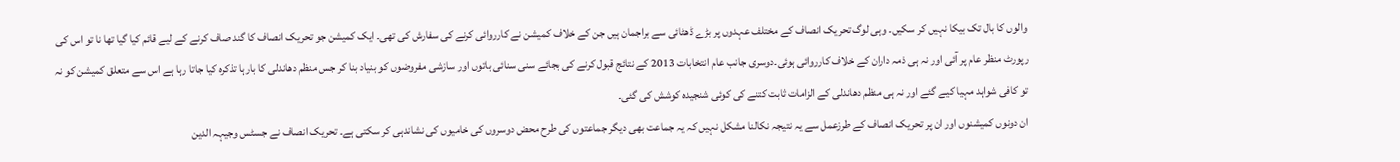والوں کا بال تک بیکا نہیں کر سکیں۔ وہی لوگ تحریک انصاف کے مختلف عہدوں پر بڑے ڈھٹائی سے براجمان ہیں جن کے خلاف کمیشن نے کارروائی کرنے کی سفارش کی تھی۔ ایک کمیشن جو تحریک انصاف کا گند صاف کرنے کے لیے قائم کیا گیا تھا نا تو اس کی رپورٹ منظر عام پر آئی اور نہ ہی ذمہ داران کے خلاف کارروائی ہوئی۔دوسری جانب عام انتخابات 2013 کے نتائج قبول کرنے کی بجائے سنی سنائی باتوں اور سازشی مفروضوں کو بنیاد بنا کر جس منظم دھاندلی کا بارہا تذکرہ کیا جاتا رہا ہے اس سے متعلق کمیشن کو نہ تو کافی شواہد مہیا کیے گئے اور نہ ہی منظم دھاندلی کے الزامات ثابت کتنے کی کوئی شنجیدہ کوشش کی گئی۔
ان دونوں کمیشنوں اور ان پر تحریک انصاف کے طرزعمل سے یہ نتیجہ نکالنا مشکل نہیں کہ یہ جماعت بھی دیگر جماعتوں کی طرح محض دوسروں کی خامیوں کی نشاندہی کر سکتی ہے۔ تحریک انصاف نے جسٹس وجیہہ الدین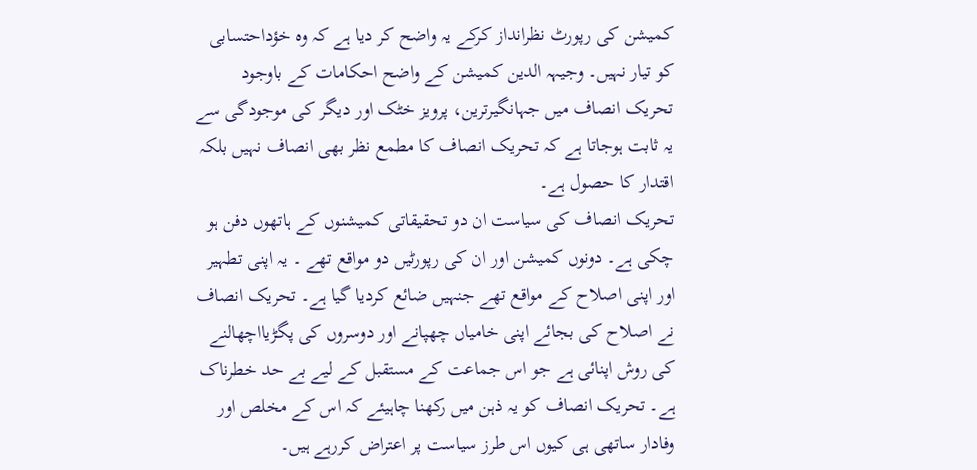کمیشن کی رپورٹ نظرانداز کرکے یہ واضح کر دیا ہے کہ وہ خؤداحتسابی کو تیار نہیں۔ وجیہہ الدین کمیشن کے واضح احکامات کے باوجود تحریک انصاف میں جہانگیرترین، پرویز خٹک اور دیگر کی موجودگی سے یہ ثابت ہوجاتا ہے کہ تحریک انصاف کا مطمع نظر بھی انصاف نہیں بلکہ اقتدار کا حصول ہے۔
تحریک انصاف کی سیاست ان دو تحقیقاتی کمیشنوں کے ہاتھوں دفن ہو چکی ہے۔ دونوں کمیشن اور ان کی رپورٹیں دو مواقع تھے ۔ یہ اپنی تطہیر اور اپنی اصلاح کے مواقع تھے جنہیں ضائع کردیا گیا ہے۔ تحریک انصاف نے اصلاح کی بجائے اپنی خامیاں چھپانے اور دوسروں کی پگڑیااچھالنے کی روش اپنائی ہے جو اس جماعت کے مستقبل کے لیے بے حد خطرناک ہے۔ تحریک انصاف کو یہ ذہن میں رکھنا چاہیئے کہ اس کے مخلص اور وفادار ساتھی ہی کیوں اس طرز سیاست پر اعتراض کررہے ہیں۔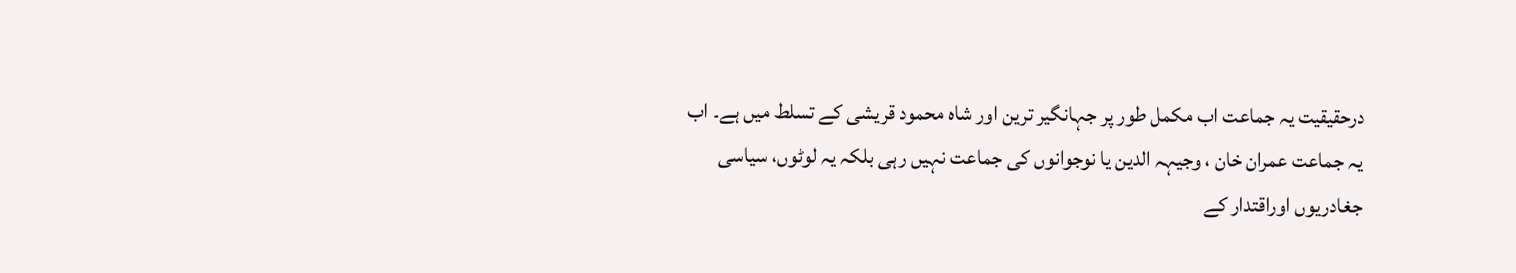درحقیقیت یہ جماعت اب مکمل طور پر جہانگیر ترین اور شاہ محمود قریشی کے تسلط میں ہے۔ اب یہ جماعت عمران خان ، وجیہہ الدین یا نوجوانوں کی جماعت نہیں رہی بلکہ یہ لوٹوں، سیاسی جغادریوں اوراقتدار کے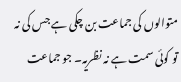متوالوں کی جماعت بن چکی ہے جس کی نہ تو کوئی سمت ہے نہ نظریہ۔ جو جماعت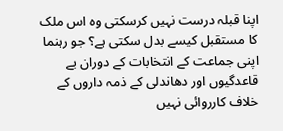اپنا قبلہ درست نہیں کرسکتی وہ اس ملک کا مستقبل کیسے بدل سکتی ہے؟ جو رہنما اپنی جماعت کے انتخابات کے دوران بے قاعدگیوں اور دھاندلی کے ذمہ داروں کے خلاف کارروائی نہیں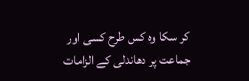کر سکا وہ کس طرح کسی اور جماعت پر دھاندلی کے الزامات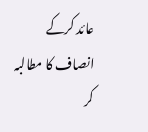عائد کرکے انصاف کا مطالبہ کر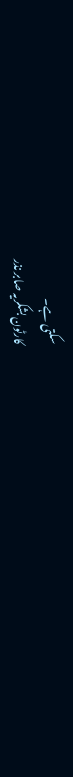سکتی ہے۔
کارٹون بشکریہ صابر نذر